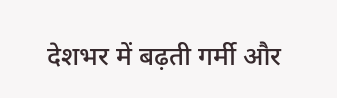देशभर में बढ़ती गर्मी और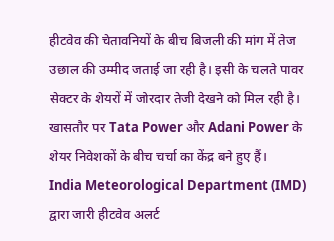हीटवेव की चेतावनियों के बीच बिजली की मांग में तेज उछाल की उम्मीद जताई जा रही है। इसी के चलते पावर सेक्टर के शेयरों में जोरदार तेजी देखने को मिल रही है। खासतौर पर Tata Power और Adani Power के शेयर निवेशकों के बीच चर्चा का केंद्र बने हुए हैं।
India Meteorological Department (IMD) द्वारा जारी हीटवेव अलर्ट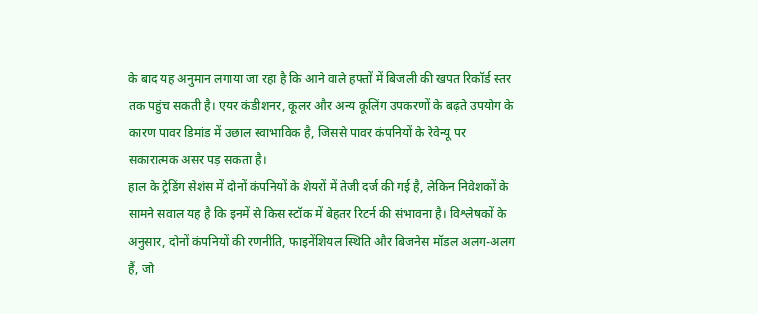के बाद यह अनुमान लगाया जा रहा है कि आने वाले हफ्तों में बिजली की खपत रिकॉर्ड स्तर तक पहुंच सकती है। एयर कंडीशनर, कूलर और अन्य कूलिंग उपकरणों के बढ़ते उपयोग के कारण पावर डिमांड में उछाल स्वाभाविक है, जिससे पावर कंपनियों के रेवेन्यू पर सकारात्मक असर पड़ सकता है।
हाल के ट्रेडिंग सेशंस में दोनों कंपनियों के शेयरों में तेजी दर्ज की गई है, लेकिन निवेशकों के सामने सवाल यह है कि इनमें से किस स्टॉक में बेहतर रिटर्न की संभावना है। विश्लेषकों के अनुसार, दोनों कंपनियों की रणनीति, फाइनेंशियल स्थिति और बिजनेस मॉडल अलग-अलग हैं, जो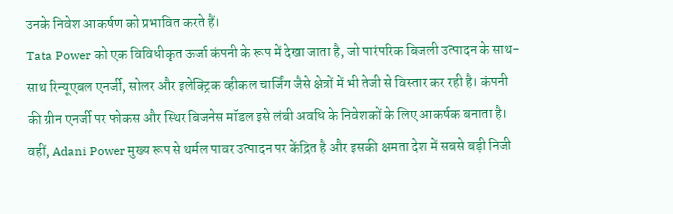उनके निवेश आकर्षण को प्रभावित करते हैं।
Tata Power को एक विविधीकृत ऊर्जा कंपनी के रूप में देखा जाता है, जो पारंपरिक बिजली उत्पादन के साथ-साथ रिन्यूएबल एनर्जी, सोलर और इलेक्ट्रिक व्हीकल चार्जिंग जैसे क्षेत्रों में भी तेजी से विस्तार कर रही है। कंपनी की ग्रीन एनर्जी पर फोकस और स्थिर बिजनेस मॉडल इसे लंबी अवधि के निवेशकों के लिए आकर्षक बनाता है।
वहीं, Adani Power मुख्य रूप से थर्मल पावर उत्पादन पर केंद्रित है और इसकी क्षमता देश में सबसे बड़ी निजी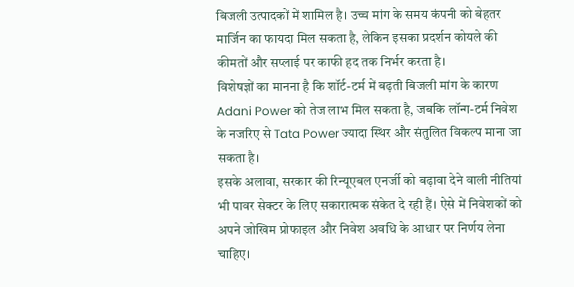बिजली उत्पादकों में शामिल है। उच्च मांग के समय कंपनी को बेहतर मार्जिन का फायदा मिल सकता है, लेकिन इसका प्रदर्शन कोयले की कीमतों और सप्लाई पर काफी हद तक निर्भर करता है।
विशेषज्ञों का मानना है कि शॉर्ट-टर्म में बढ़ती बिजली मांग के कारण Adani Power को तेज लाभ मिल सकता है, जबकि लॉन्ग-टर्म निवेश के नजरिए से Tata Power ज्यादा स्थिर और संतुलित विकल्प माना जा सकता है।
इसके अलावा, सरकार की रिन्यूएबल एनर्जी को बढ़ावा देने वाली नीतियां भी पावर सेक्टर के लिए सकारात्मक संकेत दे रही हैं। ऐसे में निवेशकों को अपने जोखिम प्रोफाइल और निवेश अवधि के आधार पर निर्णय लेना चाहिए।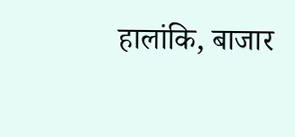हालांकि, बाजार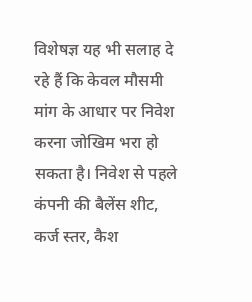विशेषज्ञ यह भी सलाह दे रहे हैं कि केवल मौसमी मांग के आधार पर निवेश करना जोखिम भरा हो सकता है। निवेश से पहले कंपनी की बैलेंस शीट, कर्ज स्तर, कैश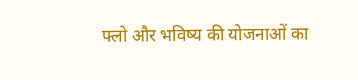फ्लो और भविष्य की योजनाओं का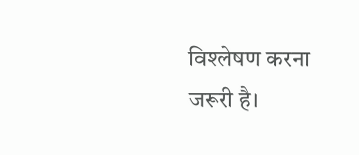विश्लेषण करना जरूरी है।